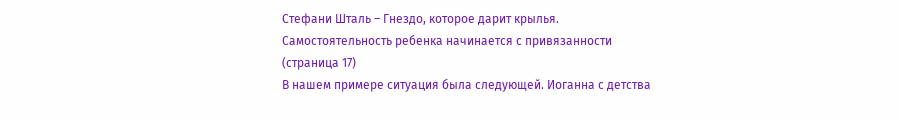Стефани Шталь – Гнездо, которое дарит крылья. Самостоятельность ребенка начинается с привязанности (страница 17)
В нашем примере ситуация была следующей. Иоганна с детства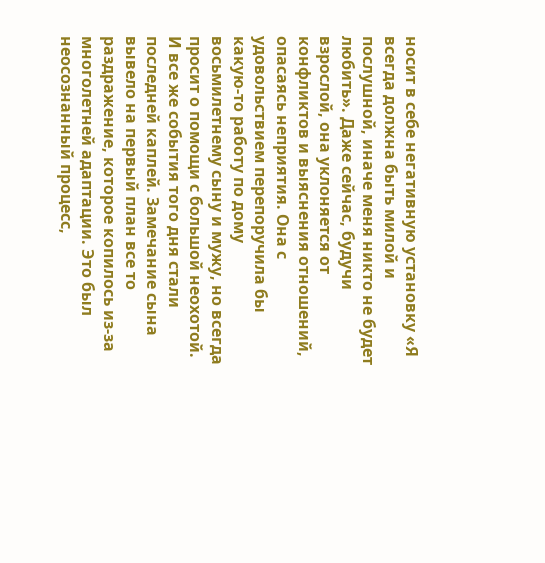носит в себе негативную установку «Я всегда должна быть милой и послушной, иначе меня никто не будет любить». Даже сейчас, будучи взрослой, она уклоняется от конфликтов и выяснения отношений, опасаясь неприятия. Она с удовольствием перепоручила бы какую-то работу по дому восьмилетнему сыну и мужу, но всегда просит о помощи с большой неохотой. И все же события того дня стали последней каплей. Замечание сына вывело на первый план все то раздражение, которое копилось из-за многолетней адаптации. Это был неосознанный процесс,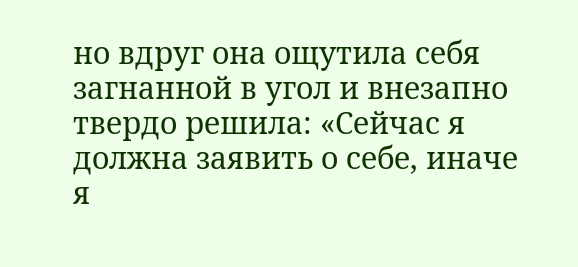но вдруг она ощутила себя загнанной в угол и внезапно твердо решила: «Сейчас я должна заявить о себе, иначе я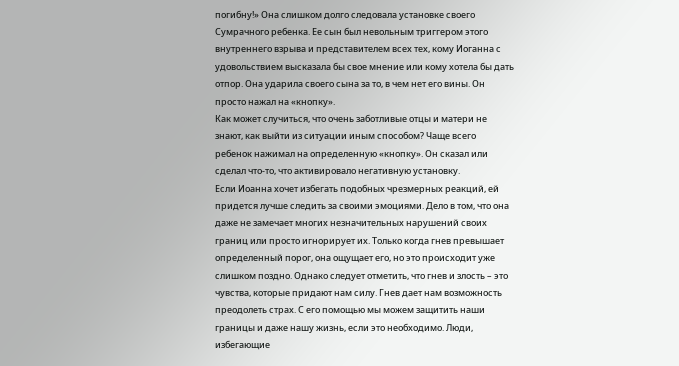погибну!» Она слишком долго следовала установке своего Сумрачного ребенка. Ее сын был невольным триггером этого внутреннего взрыва и представителем всех тех, кому Иоганна с удовольствием высказала бы свое мнение или кому хотела бы дать отпор. Она ударила своего сына за то, в чем нет его вины. Он просто нажал на «кнопку».
Как может случиться, что очень заботливые отцы и матери не знают, как выйти из ситуации иным способом? Чаще всего ребенок нажимал на определенную «кнопку». Он сказал или сделал что-то, что активировало негативную установку.
Если Иоанна хочет избегать подобных чрезмерных реакций, ей придется лучше следить за своими эмоциями. Дело в том, что она даже не замечает многих незначительных нарушений своих границ или просто игнорирует их. Только когда гнев превышает определенный порог, она ощущает его, но это происходит уже слишком поздно. Однако следует отметить, что гнев и злость – это чувства, которые придают нам силу. Гнев дает нам возможность преодолеть страх. С его помощью мы можем защитить наши границы и даже нашу жизнь, если это необходимо. Люди, избегающие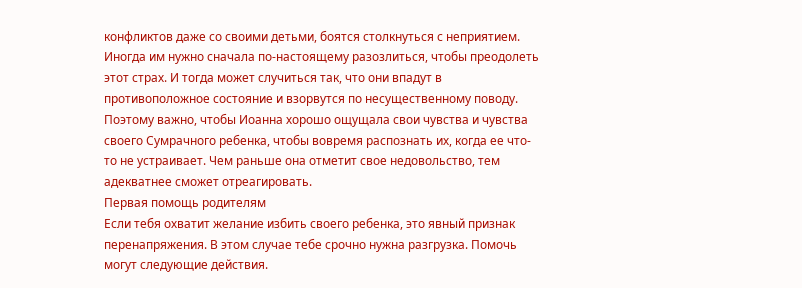конфликтов даже со своими детьми, боятся столкнуться с неприятием. Иногда им нужно сначала по-настоящему разозлиться, чтобы преодолеть этот страх. И тогда может случиться так, что они впадут в противоположное состояние и взорвутся по несущественному поводу. Поэтому важно, чтобы Иоанна хорошо ощущала свои чувства и чувства своего Сумрачного ребенка, чтобы вовремя распознать их, когда ее что-то не устраивает. Чем раньше она отметит свое недовольство, тем адекватнее сможет отреагировать.
Первая помощь родителям
Если тебя охватит желание избить своего ребенка, это явный признак перенапряжения. В этом случае тебе срочно нужна разгрузка. Помочь могут следующие действия.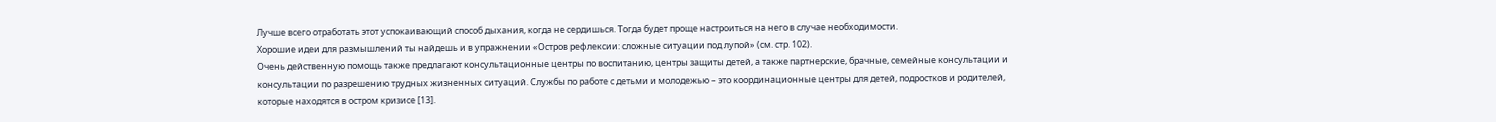Лучше всего отработать этот успокаивающий способ дыхания, когда не сердишься. Тогда будет проще настроиться на него в случае необходимости.
Хорошие идеи для размышлений ты найдешь и в упражнении «Остров рефлексии: сложные ситуации под лупой» (см. стр. 102).
Очень действенную помощь также предлагают консультационные центры по воспитанию, центры защиты детей, а также партнерские, брачные, семейные консультации и консультации по разрешению трудных жизненных ситуаций. Службы по работе с детьми и молодежью – это координационные центры для детей, подростков и родителей, которые находятся в остром кризисе [13].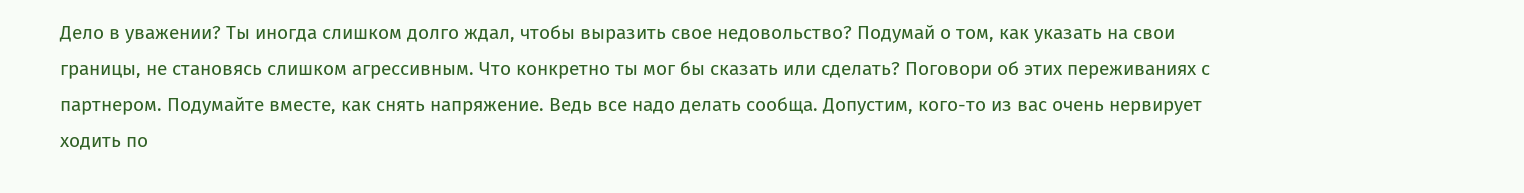Дело в уважении? Ты иногда слишком долго ждал, чтобы выразить свое недовольство? Подумай о том, как указать на свои границы, не становясь слишком агрессивным. Что конкретно ты мог бы сказать или сделать? Поговори об этих переживаниях с партнером. Подумайте вместе, как снять напряжение. Ведь все надо делать сообща. Допустим, кого-то из вас очень нервирует ходить по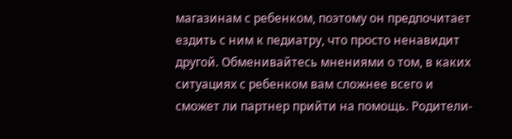магазинам с ребенком, поэтому он предпочитает ездить с ним к педиатру, что просто ненавидит другой. Обменивайтесь мнениями о том, в каких ситуациях с ребенком вам сложнее всего и сможет ли партнер прийти на помощь. Родители-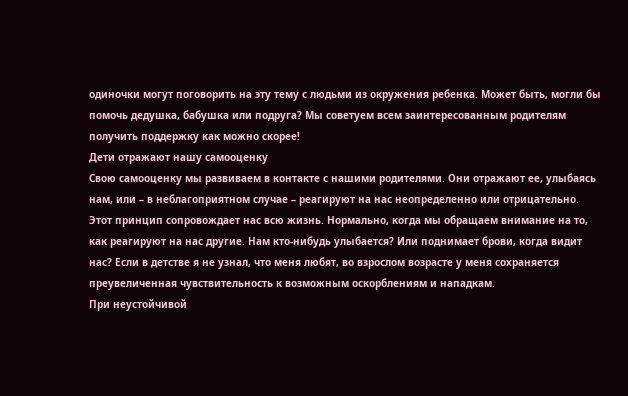одиночки могут поговорить на эту тему с людьми из окружения ребенка. Может быть, могли бы помочь дедушка, бабушка или подруга? Мы советуем всем заинтересованным родителям получить поддержку как можно скорее!
Дети отражают нашу самооценку
Свою самооценку мы развиваем в контакте с нашими родителями. Они отражают ее, улыбаясь нам, или – в неблагоприятном случае – реагируют на нас неопределенно или отрицательно. Этот принцип сопровождает нас всю жизнь. Нормально, когда мы обращаем внимание на то, как реагируют на нас другие. Нам кто-нибудь улыбается? Или поднимает брови, когда видит нас? Если в детстве я не узнал, что меня любят, во взрослом возрасте у меня сохраняется преувеличенная чувствительность к возможным оскорблениям и нападкам.
При неустойчивой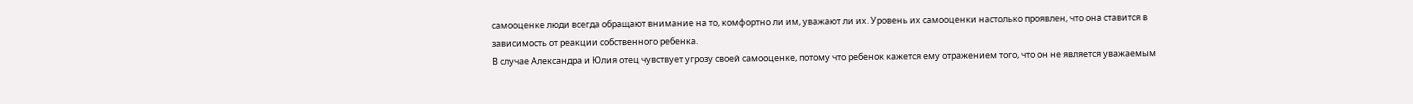самооценке люди всегда обращают внимание на то, комфортно ли им, уважают ли их. Уровень их самооценки настолько проявлен, что она ставится в зависимость от реакции собственного ребенка.
В случае Александра и Юлия отец чувствует угрозу своей самооценке, потому что ребенок кажется ему отражением того, что он не является уважаемым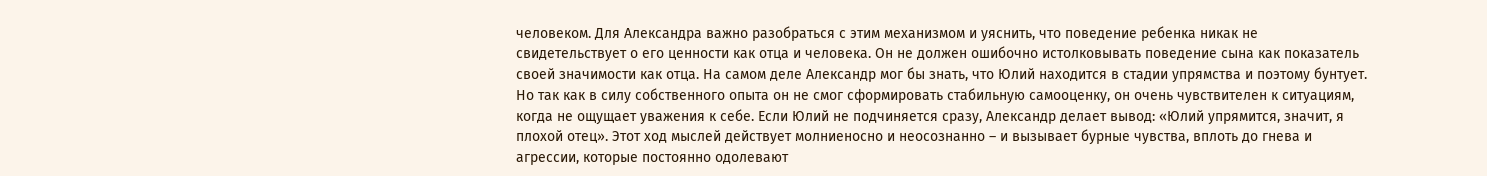человеком. Для Александра важно разобраться с этим механизмом и уяснить, что поведение ребенка никак не свидетельствует о его ценности как отца и человека. Он не должен ошибочно истолковывать поведение сына как показатель своей значимости как отца. На самом деле Александр мог бы знать, что Юлий находится в стадии упрямства и поэтому бунтует. Но так как в силу собственного опыта он не смог сформировать стабильную самооценку, он очень чувствителен к ситуациям, когда не ощущает уважения к себе. Если Юлий не подчиняется сразу, Александр делает вывод: «Юлий упрямится, значит, я плохой отец». Этот ход мыслей действует молниеносно и неосознанно – и вызывает бурные чувства, вплоть до гнева и агрессии, которые постоянно одолевают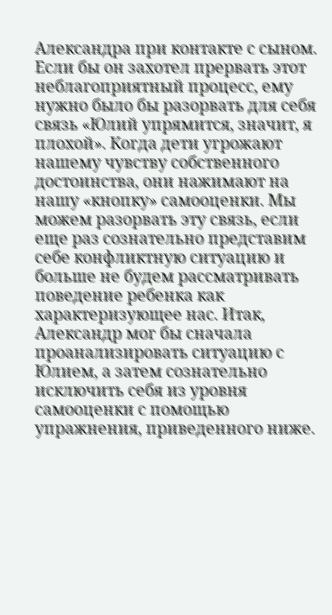Александра при контакте с сыном.
Если бы он захотел прервать этот неблагоприятный процесс, ему нужно было бы разорвать для себя связь «Юлий упрямится, значит, я плохой». Когда дети угрожают нашему чувству собственного достоинства, они нажимают на нашу «кнопку» самооценки. Мы можем разорвать эту связь, если еще раз сознательно представим себе конфликтную ситуацию и больше не будем рассматривать поведение ребенка как характеризующее нас. Итак, Александр мог бы сначала проанализировать ситуацию с Юлием, а затем сознательно исключить себя из уровня самооценки с помощью упражнения, приведенного ниже.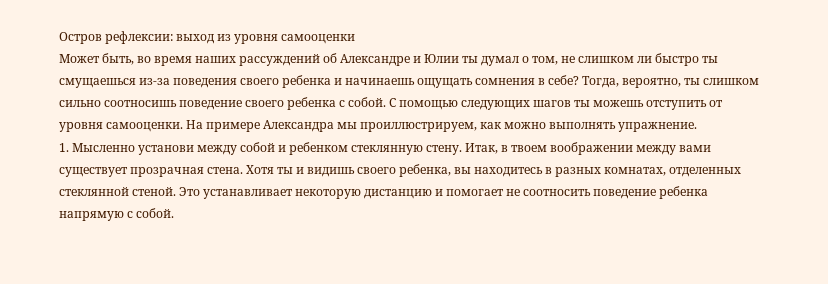Остров рефлексии: выход из уровня самооценки
Может быть, во время наших рассуждений об Александре и Юлии ты думал о том, не слишком ли быстро ты смущаешься из-за поведения своего ребенка и начинаешь ощущать сомнения в себе? Тогда, вероятно, ты слишком сильно соотносишь поведение своего ребенка с собой. С помощью следующих шагов ты можешь отступить от уровня самооценки. На примере Александра мы проиллюстрируем, как можно выполнять упражнение.
1. Мысленно установи между собой и ребенком стеклянную стену. Итак, в твоем воображении между вами существует прозрачная стена. Хотя ты и видишь своего ребенка, вы находитесь в разных комнатах, отделенных стеклянной стеной. Это устанавливает некоторую дистанцию и помогает не соотносить поведение ребенка напрямую с собой.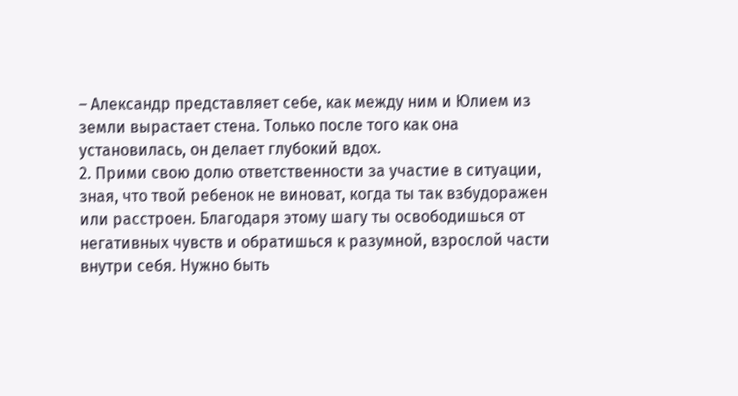– Александр представляет себе, как между ним и Юлием из земли вырастает стена. Только после того как она установилась, он делает глубокий вдох.
2. Прими свою долю ответственности за участие в ситуации, зная, что твой ребенок не виноват, когда ты так взбудоражен или расстроен. Благодаря этому шагу ты освободишься от негативных чувств и обратишься к разумной, взрослой части внутри себя. Нужно быть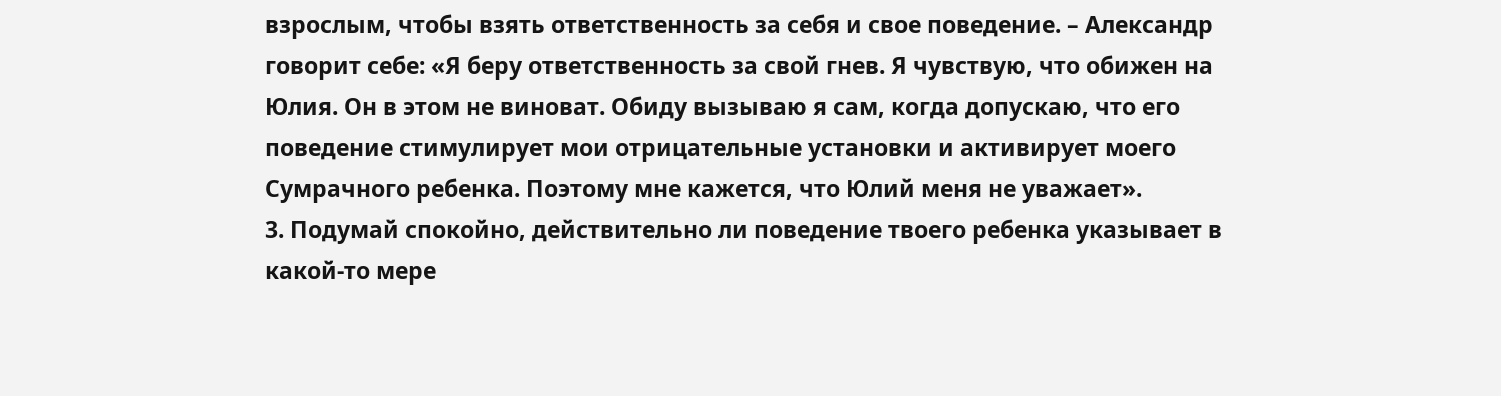взрослым, чтобы взять ответственность за себя и свое поведение. – Александр говорит себе: «Я беру ответственность за свой гнев. Я чувствую, что обижен на Юлия. Он в этом не виноват. Обиду вызываю я сам, когда допускаю, что его поведение стимулирует мои отрицательные установки и активирует моего Сумрачного ребенка. Поэтому мне кажется, что Юлий меня не уважает».
3. Подумай спокойно, действительно ли поведение твоего ребенка указывает в какой-то мере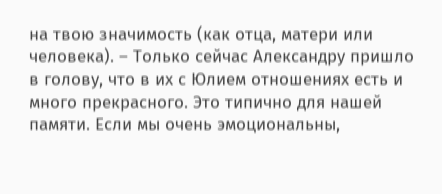на твою значимость (как отца, матери или человека). – Только сейчас Александру пришло в голову, что в их с Юлием отношениях есть и много прекрасного. Это типично для нашей памяти. Если мы очень эмоциональны,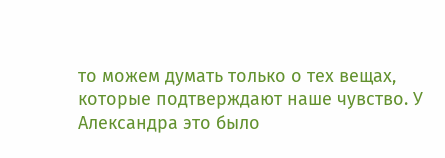то можем думать только о тех вещах, которые подтверждают наше чувство. У Александра это было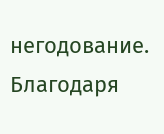негодование. Благодаря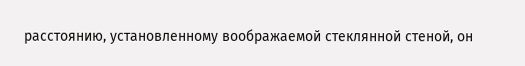расстоянию, установленному воображаемой стеклянной стеной, он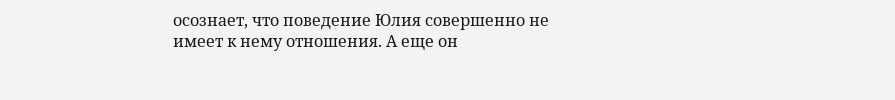осознает, что поведение Юлия совершенно не имеет к нему отношения. А еще он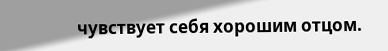чувствует себя хорошим отцом.